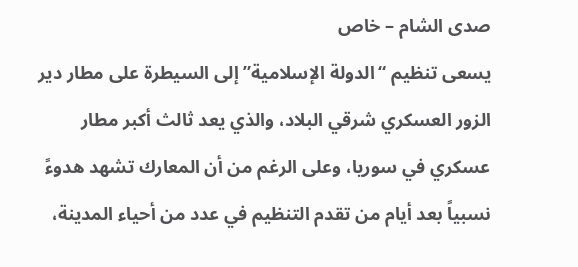صدى الشام – خاص
يسعى تنظيم “الدولة الإسلامية” إلى السيطرة على مطار دير الزور العسكري شرقي البلاد، والذي يعد ثالث أكبر مطار عسكري في سوريا، وعلى الرغم من أن المعارك تشهد هدوءً نسبياً بعد أيام من تقدم التنظيم في عدد من أحياء المدينة،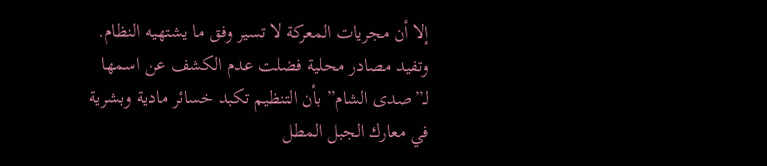إلا أن مجريات المعركة لا تسير وفق ما يشتهيه النظام.
وتفيد مصادر محلية فضلت عدم الكشف عن اسمها لـ”صدى الشام” بأن التنظيم تكبد خسائر مادية وبشرية في معارك الجبل المطل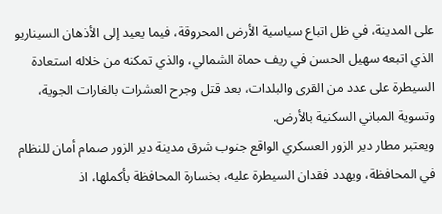على المدينة، في ظل اتباع سياسية الأرض المحروقة، فيما يعيد إلى الأذهان السيناريو الذي اتبعه سهيل الحسن في ريف حماة الشمالي، والذي تمكنه من خلاله استعادة السيطرة على عدد من القرى والبلدات، بعد قتل وجرح العشرات بالغارات الجوية، وتسوية المباني السكنية بالأرض.
ويعتبر مطار دير الزور العسكري الواقع جنوب شرق مدينة دير الزور صمام أمان للنظام في المحافظة، ويهدد فقدان السيطرة عليه، بخسارة المحافظة بأكملها، اذ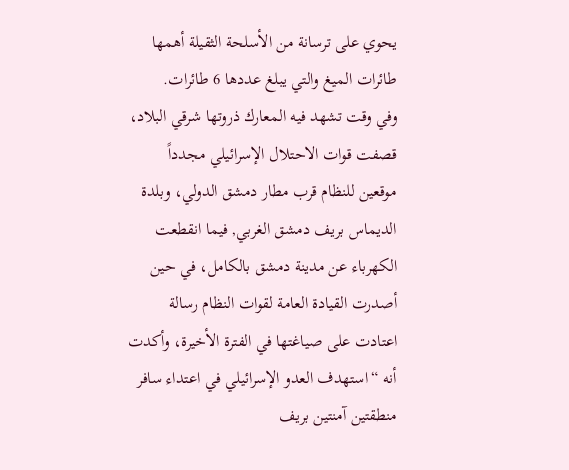يحوي على ترسانة من الأسلحة الثقيلة أهمها طائرات الميغ والتي يبلغ عددها 6 طائرات.
وفي وقت تشهد فيه المعارك ذروتها شرقي البلاد، قصفت قوات الاحتلال الإسرائيلي مجدداً موقعين للنظام قرب مطار دمشق الدولي، وبلدة الديماس بريف دمشق الغربي, فيما انقطعت الكهرباء عن مدينة دمشق بالكامل، في حين أصدرت القيادة العامة لقوات النظام رسالة اعتادت على صياغتها في الفترة الأخيرة، وأكدت أنه “استهدف العدو الإسرائيلي في اعتداء سافر منطقتين آمنتين بريف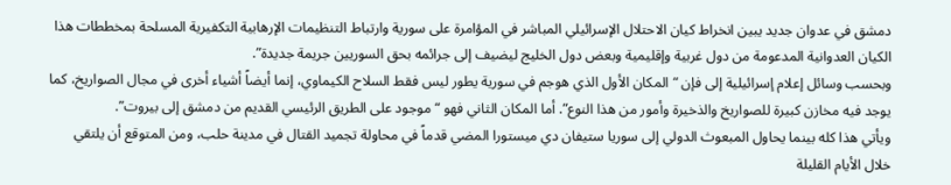دمشق في عدوان جديد يبين انخراط كيان الاحتلال الإسرائيلي المباشر في المؤامرة على سورية وارتباط التنظيمات الإرهابية التكفيرية المسلحة بمخططات هذا الكيان العدوانية المدعومة من دول غربية وإقليمية وبعض دول الخليج ليضيف إلى جرائمه بحق السوريين جريمة جديدة”.
وبحسب وسائل إعلام إسرائيلية إلى فإن “المكان الأول الذي هوجم في سورية يطور ليس فقط السلاح الكيماوي، إنما أيضاً أشياء أخرى في مجال الصواريخ، كما يوجد فيه مخازن كبيرة للصواريخ والذخيرة وأمور من هذا النوع”. أما المكان الثاني فهو “موجود على الطريق الرئيسي القديم من دمشق إلى بيروت”.
ويأتي هذا كله بينما يحاول المبعوث الدولي إلى سوريا ستيفان دي ميستورا المضي قدماً في محاولة تجميد القتال في مدينة حلب، ومن المتوقع أن يلتقي خلال الأيام القليلة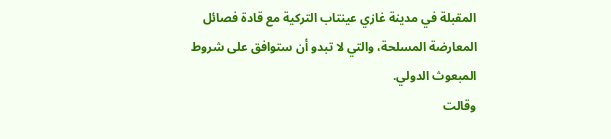المقبلة في مدينة غازي عينتاب التركية مع قادة فصائل المعارضة المسلحة، والتي لا تبدو أن ستوافق على شروط المبعوث الدولي.
وقالت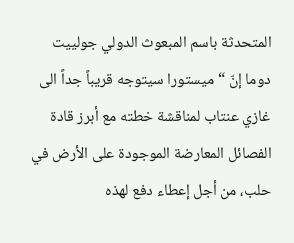المتحدثة باسم المبعوث الدولي جولييت دوما إنّ “ميستورا سيتوجه قريباً جداً الى غازي عنتاب لمناقشة خطته مع أبرز قادة الفصائل المعارضة الموجودة على الأرض في حلب، من أجل إعطاء دفع لهذه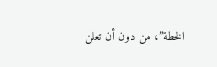الخطة”، من دون أن تعلن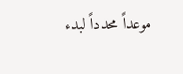موعداً محدداً لبدء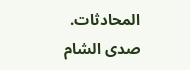المحادثات.
صدى الشام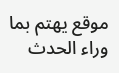موقع يهتم بما وراء الحدث